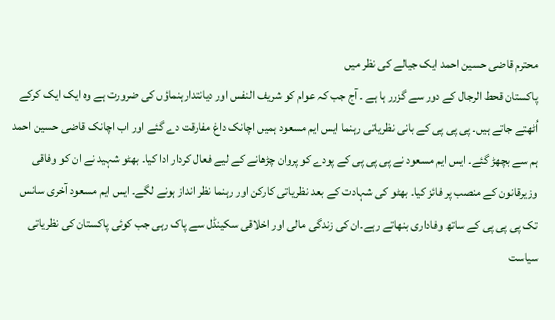محترم قاضی حسین احمد ایک جیالے کی نظر میں
پاکستان قحط الرجال کے دور سے گزرر ہا ہے ۔ آج جب کہ عوام کو شریف النفس اور دیانتدارہنماؤں کی ضرورت ہے وہ ایک ایک کرکے اُٹھتے جاتے ہیں۔ پی پی پی کے بانی نظریاتی رہنما ایس ایم مسعود ہمیں اچانک داغ مفارقت دے گئے اور اب اچانک قاضی حسین احمد ہم سے بچھڑ گئے۔ ایس ایم مسعود نے پی پی پی کے پودے کو پروان چڑھانے کے لیے فعال کردار ادا کیا۔ بھٹو شہید نے ان کو وفاقی وزیرقانون کے منصب پر فائز کیا۔ بھٹو کی شہادت کے بعد نظریاتی کارکن اور رہنما نظر انداز ہونے لگے۔ ایس ایم مسعود آخری سانس تک پی پی پی کے ساتھ وفاداری بنھاتے رہے۔ان کی زندگی مالی اور اخلاقی سکینڈل سے پاک رہی جب کوئی پاکستان کی نظریاتی سیاست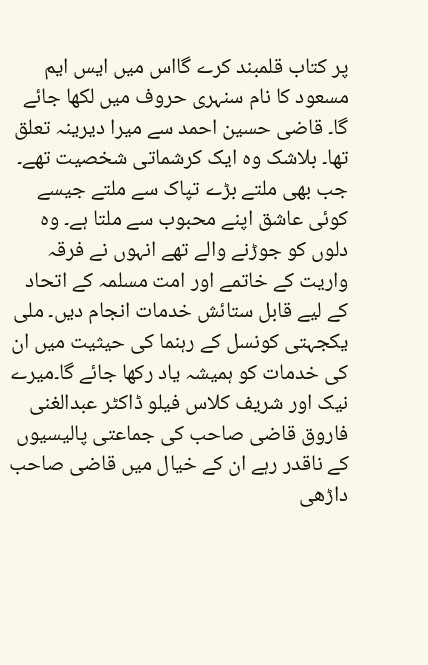پر کتاب قلمبند کرے گااس میں ایس ایم مسعود کا نام سنہری حروف میں لکھا جائے گا۔ قاضی حسین احمد سے میرا دیرینہ تعلق تھا۔ بلاشک وہ ایک کرشماتی شخصیت تھے۔ جب بھی ملتے بڑے تپاک سے ملتے جیسے کوئی عاشق اپنے محبوب سے ملتا ہے۔ وہ دلوں کو جوڑنے والے تھے انہوں نے فرقہ واریت کے خاتمے اور امت مسلمہ کے اتحاد کے لیے قابل ستائش خدمات انجام دیں۔ ملی یکجہتی کونسل کے رہنما کی حیثیت میں ان کی خدمات کو ہمیشہ یاد رکھا جائے گا۔میرے نیک اور شریف کلاس فیلو ڈاکٹر عبدالغنی فاروق قاضی صاحب کی جماعتی پالیسیوں کے ناقدر رہے ان کے خیال میں قاضی صاحب داڑھی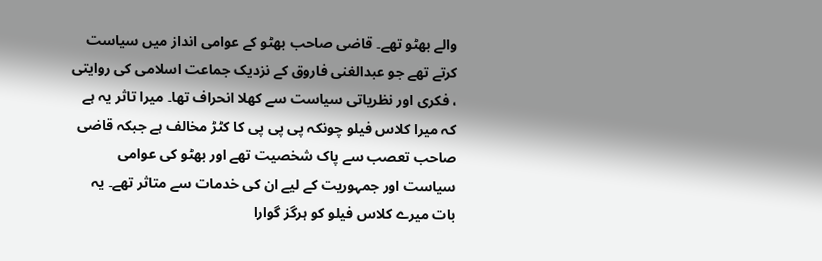والے بھٹو تھے۔ قاضی صاحب بھٹو کے عوامی انداز میں سیاست کرتے تھے جو عبدالغنی فاروق کے نزدیک جماعت اسلامی کی روایتی ، فکری اور نظریاتی سیاست سے کھلا انحراف تھا۔ میرا تاثر یہ ہے کہ میرا کلاس فیلو چونکہ پی پی پی کا کٹڑ مخالف ہے جبکہ قاضی صاحب تعصب سے پاک شخصیت تھے اور بھٹو کی عوامی سیاست اور جمہوریت کے لیے ان کی خدمات سے متاثر تھے۔ یہ بات میرے کلاس فیلو کو ہرگز گوارا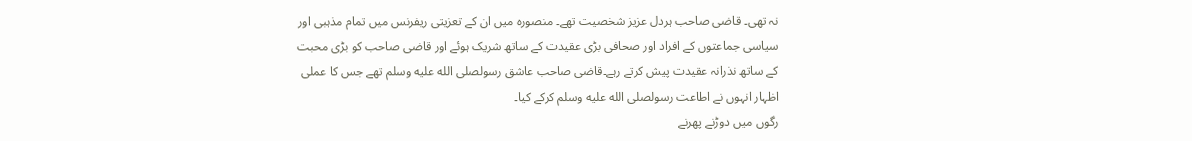نہ تھی۔ قاضی صاحب ہردل عزیز شخصیت تھے۔ منصورہ میں ان کے تعزیتی ریفرنس میں تمام مذہبی اور سیاسی جماعتوں کے افراد اور صحافی بڑی عقیدت کے ساتھ شریک ہوئے اور قاضی صاحب کو بڑی محبت کے ساتھ نذرانہ عقیدت پیش کرتے رہے۔قاضی صاحب عاشق رسولصلى الله عليه وسلم تھے جس کا عملی اظہار انہوں نے اطاعت رسولصلى الله عليه وسلم کرکے کیا۔
رگوں میں دوڑنے پھرنے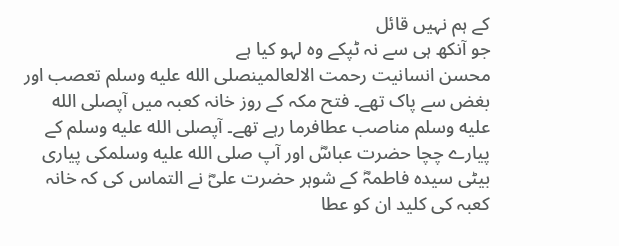کے ہم نہیں قائل
جو آنکھ ہی سے نہ ٹپکے وہ لہو کیا ہے
محسن انسانیت رحمت الالعالمینصلى الله عليه وسلم تعصب اور بغض سے پاک تھے۔ فتح مکہ کے روز خانہ کعبہ میں آپصلى الله عليه وسلم مناصب عطافرما رہے تھے۔ آپصلى الله عليه وسلم کے پیارے چچا حضرت عباسؓ اور آپ صلى الله عليه وسلمکی پیاری بیٹی سیدہ فاطمہؓ کے شوہر حضرت علیؓ نے التماس کی کہ خانہ کعبہ کی کلید ان کو عطا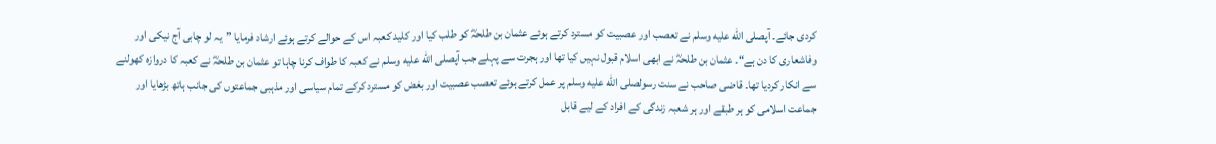کردی جائے۔ آپصلى الله عليه وسلم نے تعصب اور عصبیت کو مسترد کرتے ہوئے عثمان بن طلحہؓ کو طلب کیا اور کلید کعبہ اس کے حوالے کرتے ہوئے ارشاد فرمایا ”یہ لو چابی آج نیکی اور وفاشعاری کا دن ہے“۔ عثمان بن طلحہؓ نے ابھی اسلام قبول نہیں کیا تھا اور ہجرت سے پہلے جب آپصلى الله عليه وسلم نے کعبہ کا طواف کرنا چاہا تو عثمان بن طلحہؓ نے کعبہ کا دروازہ کھولنے سے انکار کردیا تھا۔ قاضی صاحب نے سنت رسولصلى الله عليه وسلم پر عمل کرتے ہوئے تعصب عصبیت اور بغض کو مسترد کرکے تمام سیاسی اور مذہبی جماعتوں کی جانب ہاتھ بڑھایا اور جماعت اسلامی کو ہر طبقے اور ہر شعبہ زندگی کے افراد کے لیے قابل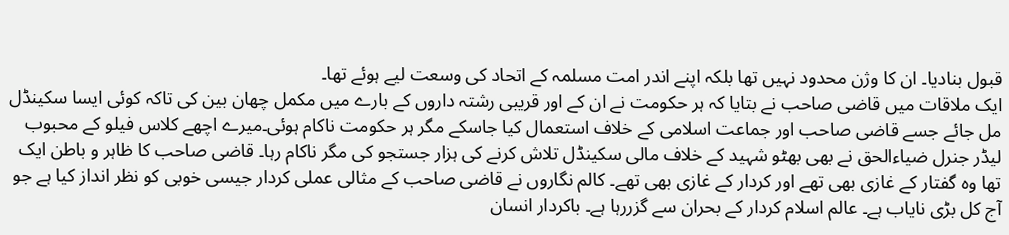قبول بنادیا۔ ان کا وژن محدود نہیں تھا بلکہ اپنے اندر امت مسلمہ کے اتحاد کی وسعت لیے ہوئے تھا۔
ایک ملاقات میں قاضی صاحب نے بتایا کہ ہر حکومت نے ان کے اور قریبی رشتہ داروں کے بارے میں مکمل چھان بین کی تاکہ کوئی ایسا سکینڈل مل جائے جسے قاضی صاحب اور جماعت اسلامی کے خلاف استعمال کیا جاسکے مگر ہر حکومت ناکام ہوئی۔میرے اچھے کلاس فیلو کے محبوب لیڈر جنرل ضیاءالحق نے بھی بھٹو شہید کے خلاف مالی سکینڈل تلاش کرنے کی ہزار جستجو کی مگر ناکام رہا۔ قاضی صاحب کا ظاہر و باطن ایک تھا وہ گفتار کے غازی بھی تھے اور کردار کے غازی بھی تھے۔ کالم نگاروں نے قاضی صاحب کے مثالی عملی کردار جیسی خوبی کو نظر انداز کیا ہے جو آج کل بڑی نایاب ہے۔ عالم اسلام کردار کے بحران سے گزررہا ہے۔ باکردار انسان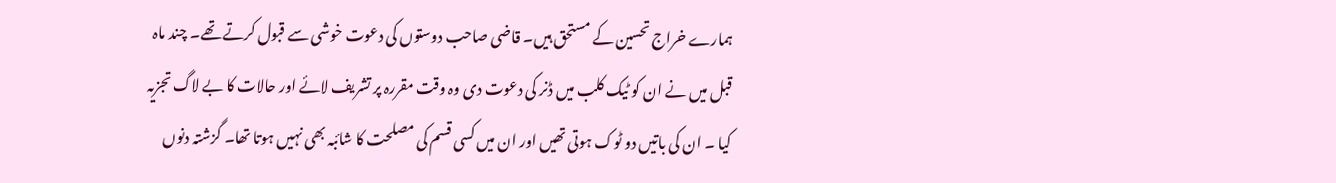ہمارے خراج تحسین کے مستحق ہیں۔ قاضی صاحب دوستوں کی دعوت خوشی سے قبول کرتے تھے۔ چند ماہ قبل میں نے ان کو ٹیک کلب میں ڈنر کی دعوت دی وہ وقت مقررہ پر تشریف لائے اور حالات کا بے لاگ تجزیہ کیا ۔ ان کی باتیں دو ٹوک ہوتی تھیں اور ان میں کسی قسم کی مصلحت کا شائبہ بھی نہیں ہوتا تھا۔ گزشتہ دنوں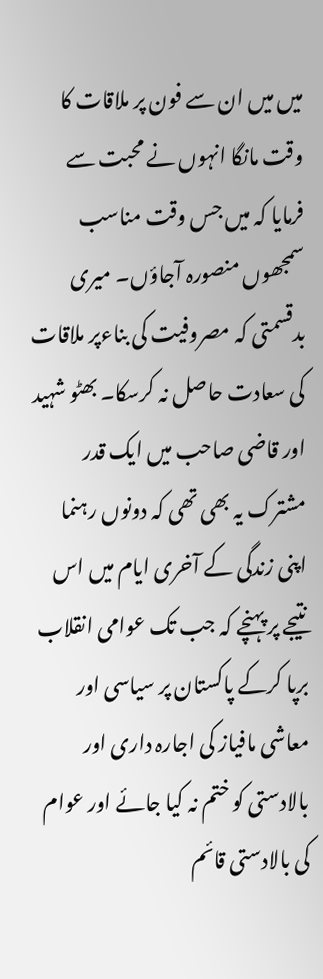میں میں ان سے فون پر ملاقات کا وقت مانگا انہوں نے محبت سے فرمایا کہ میں جس وقت مناسب سمجھوں منصورہ آجاؤں۔ میری بدقسمتی کہ مصروفیت کی بناءپر ملاقات کی سعادت حاصل نہ کرسکا۔ بھٹو شہید اور قاضی صاحب میں ایک قدر مشترک یہ بھی تھی کہ دونوں رہنما اپنی زندگی کے آخری ایام میں اس نتیجے پر پہنچے کہ جب تک عوامی انقلاب برپا کرکے پاکستان پر سیاسی اور معاشی مافیاز کی اجارہ داری اور بالادستی کو ختم نہ کیا جائے اور عوام کی بالادستی قائم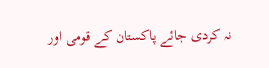نہ کردی جائے پاکستان کے قومی اور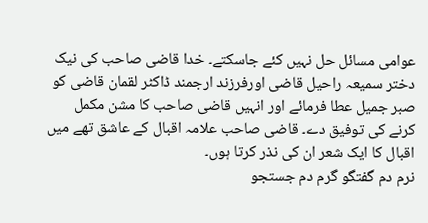عوامی مسائل حل نہیں کئے جاسکتے۔ خدا قاضی صاحب کی نیک دختر سمیعہ راحیل قاضی اورفرزند ارجمند ڈاکٹر لقمان قاضی کو صبر جمیل عطا فرمائے اور انہیں قاضی صاحب کا مشن مکمل کرنے کی توفیق دے۔ قاضی صاحب علامہ اقبال کے عاشق تھے میں اقبال کا ایک شعر ان کی نذر کرتا ہوں۔
نرم دم گفتگو گرم دم جستجو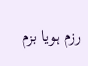رزم ہویا بزم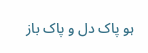ہو پاک دل و پاک باز